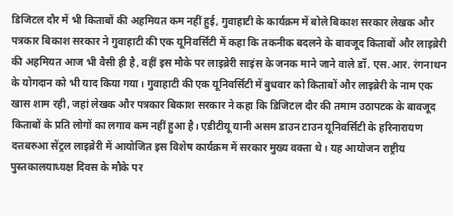डिजिटल दौर में भी किताबों की अहमियत कम नहीं हुई, गुवाहाटी के कार्यक्रम में बोले बिकाश सरकार लेखक और पत्रकार बिकाश सरकार ने गुवाहाटी की एक यूनिवर्सिटी में कहा कि तकनीक बदलने के बावजूद किताबों और लाइब्रेरी की अहमियत आज भी वैसी ही है, वहीं इस मौके पर लाइब्रेरी साइंस के जनक माने जाने वाले डॉ. एस.आर. रंगनाथन के योगदान को भी याद किया गया। गुवाहाटी की एक यूनिवर्सिटी में बुधवार को किताबों और लाइब्रेरी के नाम एक खास शाम रही, जहां लेखक और पत्रकार बिकाश सरकार ने कहा कि डिजिटल दौर की तमाम उठापटक के बावजूद किताबों के प्रति लोगों का लगाव कम नहीं हुआ है। एडीटीयू यानी असम डाउन टाउन यूनिवर्सिटी के हरिनारायण दत्तबरुआ सेंट्रल लाइब्रेरी में आयोजित इस विशेष कार्यक्रम में सरकार मुख्य वक्ता थे। यह आयोजन राष्ट्रीय पुस्तकालयाध्यक्ष दिवस के मौके पर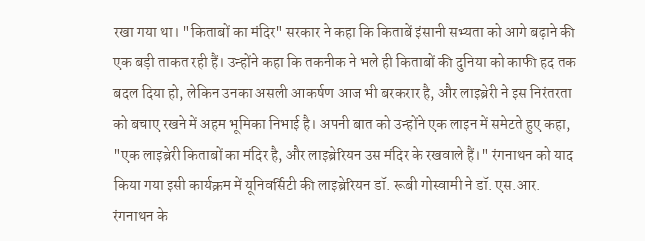रखा गया था। "किताबों का मंदिर" सरकार ने कहा कि किताबें इंसानी सभ्यता को आगे बढ़ाने की एक बड़ी ताकत रही हैं। उन्होंने कहा कि तकनीक ने भले ही किताबों की दुनिया को काफी हद तक बदल दिया हो, लेकिन उनका असली आकर्षण आज भी बरकरार है, और लाइब्रेरी ने इस निरंतरता को बचाए रखने में अहम भूमिका निभाई है। अपनी बात को उन्होंने एक लाइन में समेटते हुए कहा, "एक लाइब्रेरी किताबों का मंदिर है, और लाइब्रेरियन उस मंदिर के रखवाले हैं।" रंगनाथन को याद किया गया इसी कार्यक्रम में यूनिवर्सिटी की लाइब्रेरियन डॉ. रूबी गोस्वामी ने डॉ. एस.आर. रंगनाथन के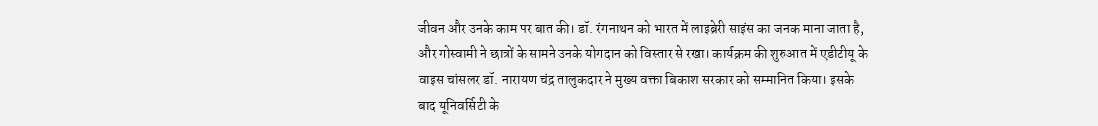जीवन और उनके काम पर बात की। डॉ. रंगनाथन को भारत में लाइब्रेरी साइंस का जनक माना जाता है, और गोस्वामी ने छात्रों के सामने उनके योगदान को विस्तार से रखा। कार्यक्रम की शुरुआत में एडीटीयू के वाइस चांसलर डॉ. नारायण चंद्र तालुकदार ने मुख्य वक्ता बिकाश सरकार को सम्मानित किया। इसके बाद यूनिवर्सिटी के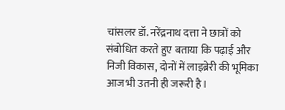चांसलर डॉ. नरेंद्रनाथ दत्ता ने छात्रों को संबोधित करते हुए बताया कि पढ़ाई और निजी विकास, दोनों में लाइब्रेरी की भूमिका आज भी उतनी ही जरूरी है।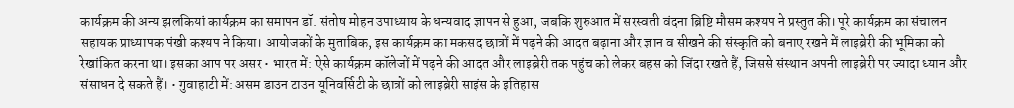कार्यक्रम की अन्य झलकियां कार्यक्रम का समापन डॉ. संतोष मोहन उपाध्याय के धन्यवाद ज्ञापन से हुआ, जबकि शुरुआत में सरस्वती वंदना ब्रिष्टि मौसम कश्यप ने प्रस्तुत की। पूरे कार्यक्रम का संचालन सहायक प्राध्यापक पंखी कश्यप ने किया। आयोजकों के मुताबिक, इस कार्यक्रम का मकसद छात्रों में पढ़ने की आदत बढ़ाना और ज्ञान व सीखने की संस्कृति को बनाए रखने में लाइब्रेरी की भूमिका को रेखांकित करना था। इसका आप पर असर • भारत में: ऐसे कार्यक्रम कॉलेजों में पढ़ने की आदत और लाइब्रेरी तक पहुंच को लेकर बहस को जिंदा रखते हैं, जिससे संस्थान अपनी लाइब्रेरी पर ज्यादा ध्यान और संसाधन दे सकते हैं। • गुवाहाटी में: असम डाउन टाउन यूनिवर्सिटी के छात्रों को लाइब्रेरी साइंस के इतिहास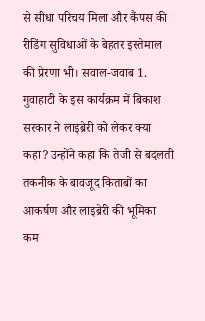से सीधा परिचय मिला और कैंपस की रीडिंग सुविधाओं के बेहतर इस्तेमाल की प्रेरणा भी। सवाल-जवाब 1. गुवाहाटी के इस कार्यक्रम में बिकाश सरकार ने लाइब्रेरी को लेकर क्या कहा? उन्होंने कहा कि तेजी से बदलती तकनीक के बावजूद किताबों का आकर्षण और लाइब्रेरी की भूमिका कम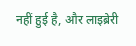नहीं हुई है, और लाइब्रेरी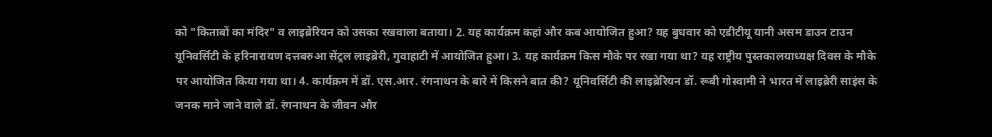को "किताबों का मंदिर" व लाइब्रेरियन को उसका रखवाला बताया। 2. यह कार्यक्रम कहां और कब आयोजित हुआ? यह बुधवार को एडीटीयू यानी असम डाउन टाउन यूनिवर्सिटी के हरिनारायण दत्तबरुआ सेंट्रल लाइब्रेरी, गुवाहाटी में आयोजित हुआ। 3. यह कार्यक्रम किस मौके पर रखा गया था? यह राष्ट्रीय पुस्तकालयाध्यक्ष दिवस के मौके पर आयोजित किया गया था। 4. कार्यक्रम में डॉ. एस.आर. रंगनाथन के बारे में किसने बात की? यूनिवर्सिटी की लाइब्रेरियन डॉ. रूबी गोस्वामी ने भारत में लाइब्रेरी साइंस के जनक माने जाने वाले डॉ. रंगनाथन के जीवन और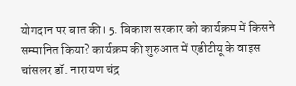योगदान पर बात की। 5. बिकाश सरकार को कार्यक्रम में किसने सम्मानित किया? कार्यक्रम की शुरुआत में एडीटीयू के वाइस चांसलर डॉ. नारायण चंद्र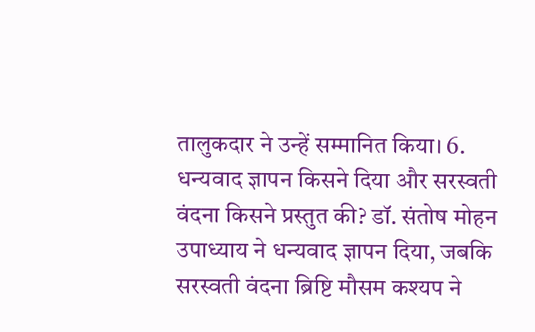तालुकदार ने उन्हें सम्मानित किया। 6. धन्यवाद ज्ञापन किसने दिया और सरस्वती वंदना किसने प्रस्तुत की? डॉ. संतोष मोहन उपाध्याय ने धन्यवाद ज्ञापन दिया, जबकि सरस्वती वंदना ब्रिष्टि मौसम कश्यप ने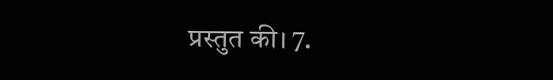प्रस्तुत की। 7.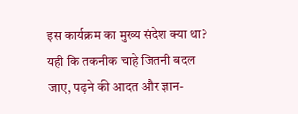इस कार्यक्रम का मुख्य संदेश क्या था? यही कि तकनीक चाहे जितनी बदल जाए, पढ़ने की आदत और ज्ञान-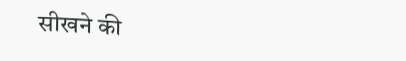सीखने की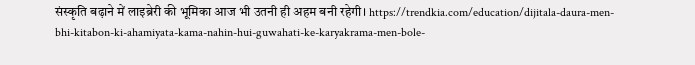संस्कृति बढ़ाने में लाइब्रेरी की भूमिका आज भी उतनी ही अहम बनी रहेगी। https://trendkia.com/education/dijitala-daura-men-bhi-kitabon-ki-ahamiyata-kama-nahin-hui-guwahati-ke-karyakrama-men-bole-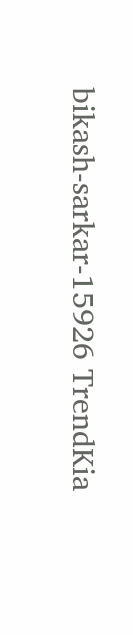bikash-sarkar-15926 TrendKia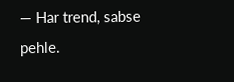— Har trend, sabse pehle.